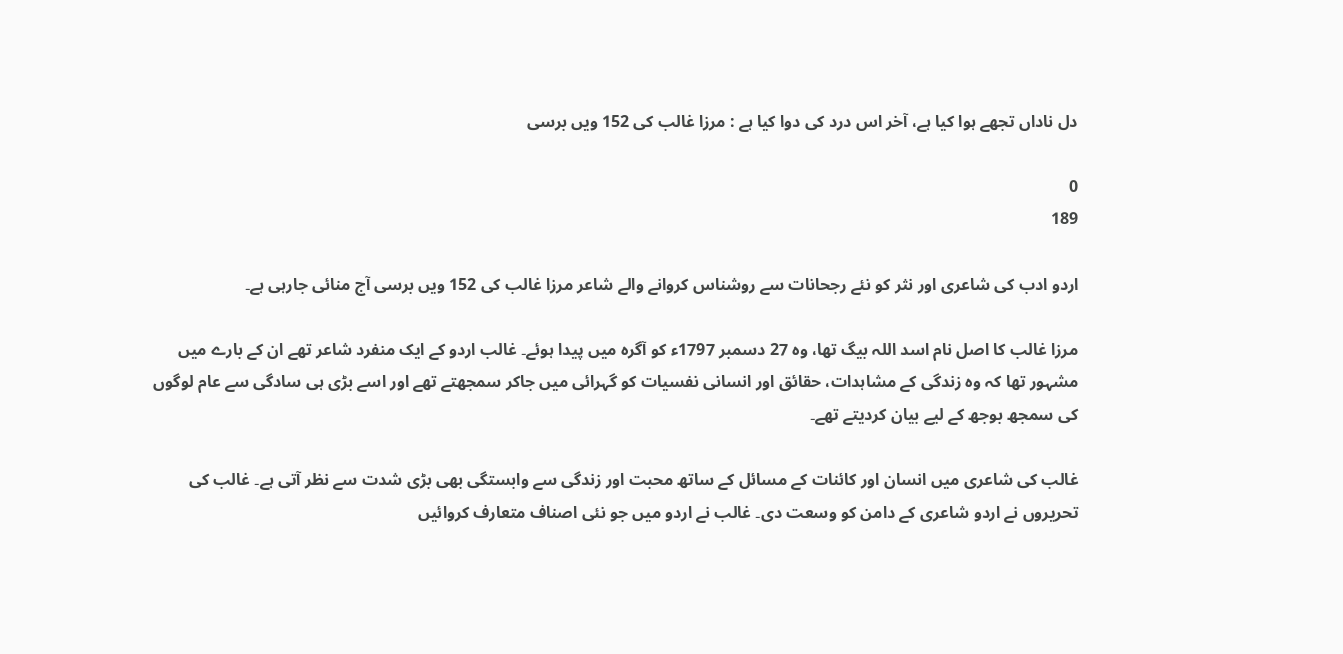دل ناداں تجھے ہوا کیا ہے، آخر اس درد کی دوا کیا ہے : مرزا غالب کی 152 ویں برسی

0
189

اردو ادب کی شاعری اور نثر کو نئے رجحانات سے روشناس کروانے والے شاعر مرزا غالب کی 152 ویں برسی آج منائی جارہی ہے۔

مرزا غالب کا اصل نام اسد اللہ بیگ تھا، وہ 27 دسمبر 1797ء کو آگرہ میں پیدا ہوئے۔ غالب اردو کے ایک منفرد شاعر تھے ان کے بارے میں مشہور تھا کہ وہ زندگی کے مشاہدات، حقائق اور انسانی نفسیات کو گہرائی میں جاکر سمجھتے تھے اور اسے بڑی ہی سادگی سے عام لوگوں کی سمجھ بوجھ کے لیے بیان کردیتے تھے۔

غالب کی شاعری میں انسان اور کائنات کے مسائل کے ساتھ محبت اور زندگی سے وابستگی بھی بڑی شدت سے نظر آتی ہے۔ غالب کی تحریروں نے اردو شاعری کے دامن کو وسعت دی۔ غالب نے اردو میں جو نئی اصناف متعارف کروائیں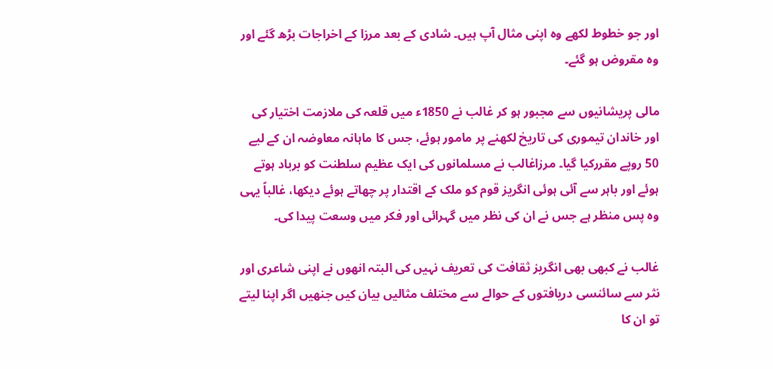اور جو خطوط لکھے وہ اپنی مثال آپ ہیں۔ شادی کے بعد مرزا کے اخراجات بڑھ گئے اور وہ مقروض ہو گئے۔

مالی پریشانیوں سے مجبور ہو کر غالب نے 1850ء میں قلعہ کی ملازمت اختیار کی اور خاندان تیموری کی تاریخ لکھنے پر مامور ہوئے، جس کا ماہانہ معاوضہ ان کے لیے 50 روپے مقررکیا گیا۔ مرزاغالب نے مسلمانوں کی ایک عظیم سلطنت کو برباد ہوتے ہوئے اور باہر سے آئی ہوئی انگریز قوم کو ملک کے اقتدار پر چھاتے ہوئے دیکھا، غالباً یہی وہ پس منظر ہے جس نے ان کی نظر میں گہرائی اور فکر میں وسعت پیدا کی۔

غالب نے کبھی بھی انگریز ثقافت کی تعریف نہیں کی البتہ انھوں نے اپنی شاعری اور نثر سے سائنسی دریافتوں کے حوالے سے مختلف مثالیں بیان کیں جنھیں اگر اپنا لیتے تو ان کا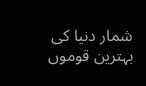شمار دنیا کی بہترین قوموں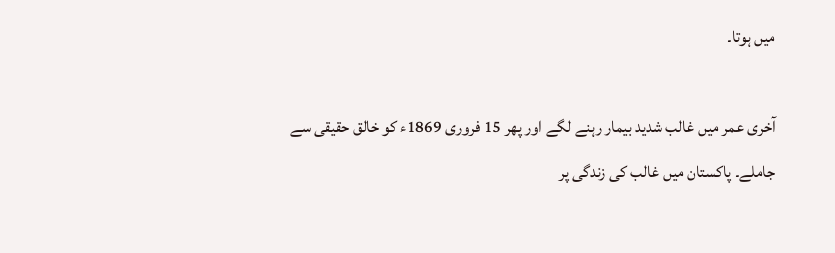میں ہوتا۔

آخری عمر میں غالب شدید بیمار رہنے لگے اور پھر 15 فروری 1869ء کو خالق حقیقی سے جاملے۔ پاکستان میں غالب کی زندگی پر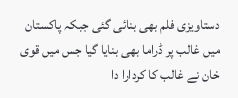دستاویزی فلم بھی بنائی گئی جبکہ پاکستان میں غالب پر ڈراما بھی بنایا گیا جس میں قوی خان نے غالب کا کردارا دا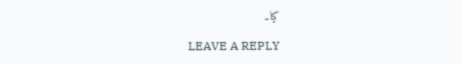کیا۔

LEAVE A REPLY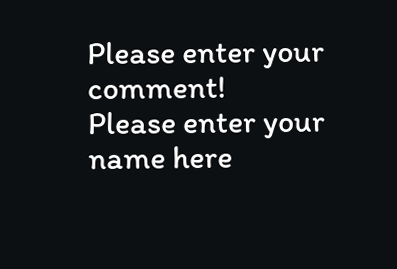Please enter your comment!
Please enter your name here